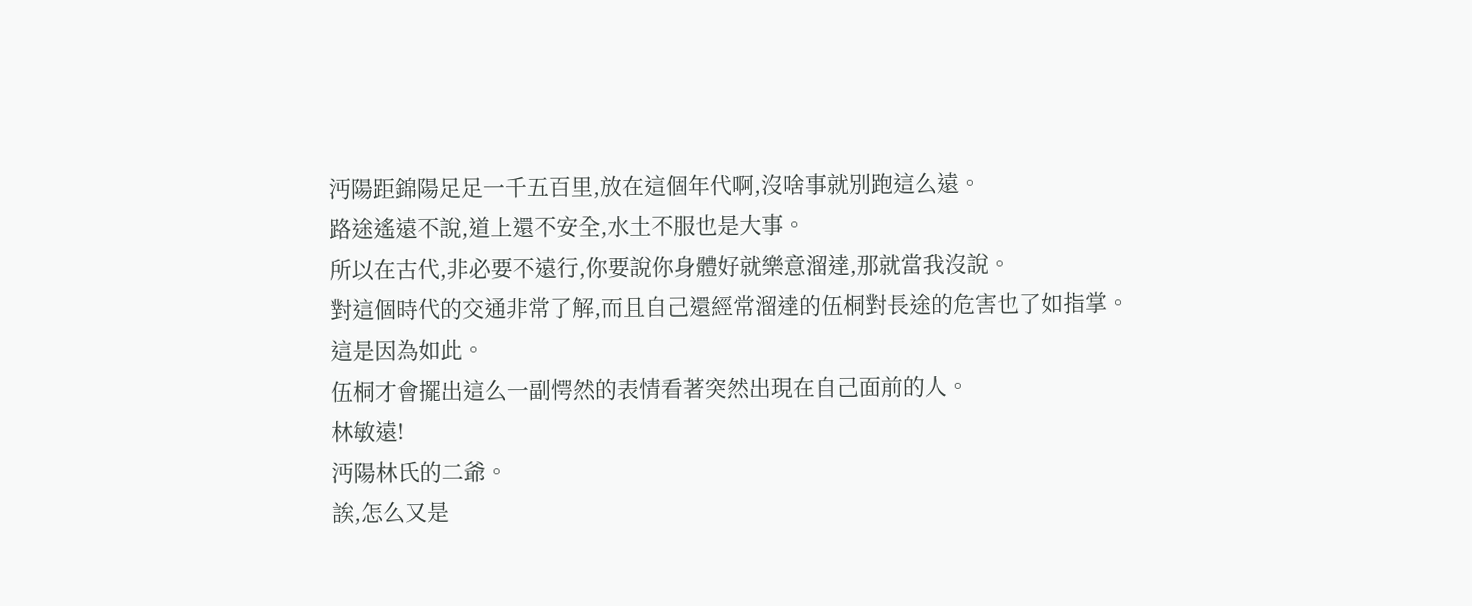沔陽距錦陽足足一千五百里,放在這個年代啊,沒啥事就別跑這么遠。
路途遙遠不說,道上還不安全,水土不服也是大事。
所以在古代,非必要不遠行,你要說你身體好就樂意溜達,那就當我沒說。
對這個時代的交通非常了解,而且自己還經常溜達的伍桐對長途的危害也了如指掌。
這是因為如此。
伍桐才會擺出這么一副愕然的表情看著突然出現在自己面前的人。
林敏遠!
沔陽林氏的二爺。
誒,怎么又是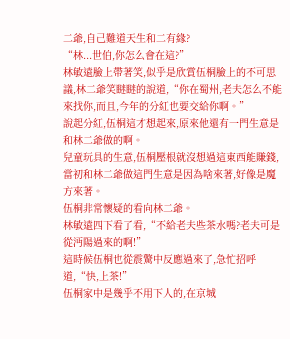二爺,自己難道天生和二有緣?
“林...世伯,你怎么會在這?”
林敏遠臉上帶著笑,似乎是欣賞伍桐臉上的不可思議,林二爺笑瞇瞇的說道,“你在蜀州,老夫怎么不能來找你,而且,今年的分紅也要交給你啊。”
說起分紅,伍桐這才想起來,原來他還有一門生意是和林二爺做的啊。
兒童玩具的生意,伍桐壓根就沒想過這東西能賺錢,當初和林二爺做這門生意是因為啥來著,好像是魔方來著。
伍桐非常懷疑的看向林二爺。
林敏遠四下看了看,“不給老夫些茶水嗎?老夫可是從沔陽過來的啊!”
這時候伍桐也從震驚中反應過來了,急忙招呼道,“快,上茶!”
伍桐家中是幾乎不用下人的,在京城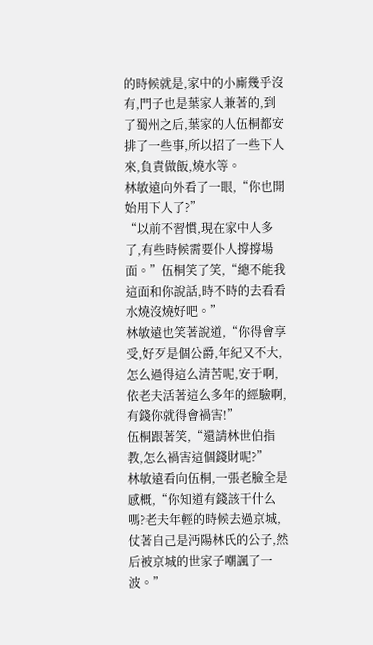的時候就是,家中的小廝幾乎沒有,門子也是葉家人兼著的,到了蜀州之后,葉家的人伍桐都安排了一些事,所以招了一些下人來,負責做飯,燒水等。
林敏遠向外看了一眼,“你也開始用下人了?”
“以前不習慣,現在家中人多了,有些時候需要仆人撐撐場面。”伍桐笑了笑,“總不能我這面和你說話,時不時的去看看水燒沒燒好吧。”
林敏遠也笑著說道,“你得會享受,好歹是個公爵,年紀又不大,怎么過得這么清苦呢,安于啊,依老夫活著這么多年的經驗啊,有錢你就得會禍害!”
伍桐跟著笑,“還請林世伯指教,怎么禍害這個錢財呢?”
林敏遠看向伍桐,一張老臉全是感概,“你知道有錢該干什么嗎?老夫年輕的時候去過京城,仗著自己是沔陽林氏的公子,然后被京城的世家子嘲諷了一波。”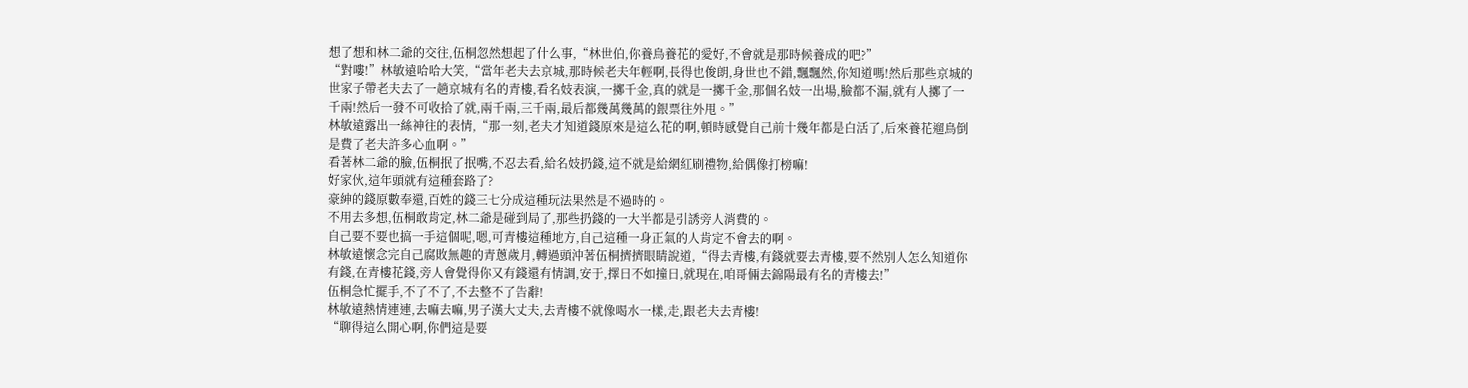想了想和林二爺的交往,伍桐忽然想起了什么事,“林世伯,你養鳥養花的愛好,不會就是那時候養成的吧?”
“對嘍!”林敏遠哈哈大笑,“當年老夫去京城,那時候老夫年輕啊,長得也俊朗,身世也不錯,飄飄然,你知道嗎!然后那些京城的世家子帶老夫去了一趟京城有名的青樓,看名妓表演,一擲千金,真的就是一擲千金,那個名妓一出場,臉都不漏,就有人擲了一千兩!然后一發不可收拾了就,兩千兩,三千兩,最后都幾萬幾萬的銀票往外甩。”
林敏遠露出一絲神往的表情,“那一刻,老夫才知道錢原來是這么花的啊,頓時感覺自己前十幾年都是白活了,后來養花遛鳥倒是費了老夫許多心血啊。”
看著林二爺的臉,伍桐抿了抿嘴,不忍去看,給名妓扔錢,這不就是給網紅刷禮物,給偶像打榜嘛!
好家伙,這年頭就有這種套路了?
豪紳的錢原數奉還,百姓的錢三七分成這種玩法果然是不過時的。
不用去多想,伍桐敢肯定,林二爺是碰到局了,那些扔錢的一大半都是引誘旁人消費的。
自己要不要也搞一手這個呢,嗯,可青樓這種地方,自己這種一身正氣的人肯定不會去的啊。
林敏遠懷念完自己腐敗無趣的青蔥歲月,轉過頭沖著伍桐擠擠眼睛說道,“得去青樓,有錢就要去青樓,要不然別人怎么知道你有錢,在青樓花錢,旁人會覺得你又有錢還有情調,安于,擇日不如撞日,就現在,咱哥倆去錦陽最有名的青樓去!”
伍桐急忙擺手,不了不了,不去整不了告辭!
林敏遠熱情連連,去嘛去嘛,男子漢大丈夫,去青樓不就像喝水一樣,走,跟老夫去青樓!
“聊得這么開心啊,你們這是要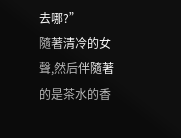去哪?”
隨著清冷的女聲,然后伴隨著的是茶水的香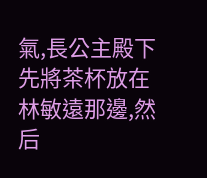氣,長公主殿下先將茶杯放在林敏遠那邊,然后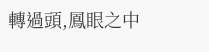轉過頭,鳳眼之中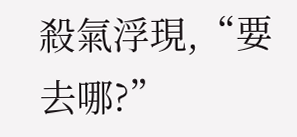殺氣浮現,“要去哪?”